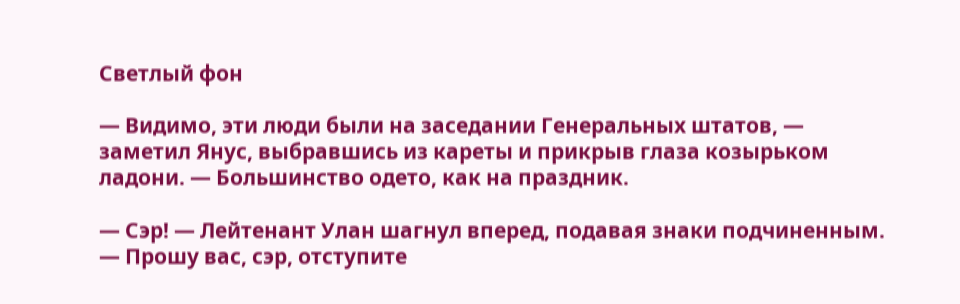Светлый фон

— Видимо, эти люди были на заседании Генеральных штатов, — заметил Янус, выбравшись из кареты и прикрыв глаза козырьком ладони. — Большинство одето, как на праздник.

— Сэр! — Лейтенант Улан шагнул вперед, подавая знаки подчиненным. — Прошу вас, сэр, отступите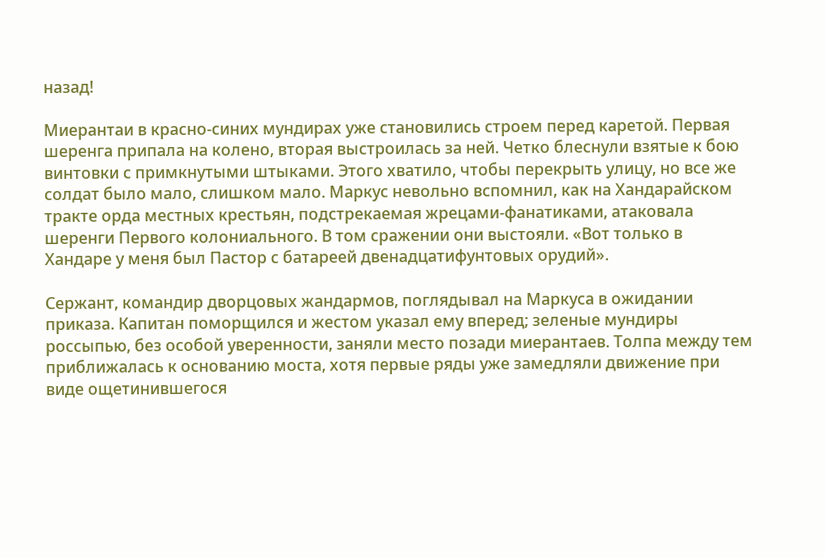назад!

Миерантаи в красно-синих мундирах уже становились строем перед каретой. Первая шеренга припала на колено, вторая выстроилась за ней. Четко блеснули взятые к бою винтовки с примкнутыми штыками. Этого хватило, чтобы перекрыть улицу, но все же солдат было мало, слишком мало. Маркус невольно вспомнил, как на Хандарайском тракте орда местных крестьян, подстрекаемая жрецами-фанатиками, атаковала шеренги Первого колониального. В том сражении они выстояли. «Вот только в Хандаре у меня был Пастор с батареей двенадцатифунтовых орудий».

Сержант, командир дворцовых жандармов, поглядывал на Маркуса в ожидании приказа. Капитан поморщился и жестом указал ему вперед; зеленые мундиры россыпью, без особой уверенности, заняли место позади миерантаев. Толпа между тем приближалась к основанию моста, хотя первые ряды уже замедляли движение при виде ощетинившегося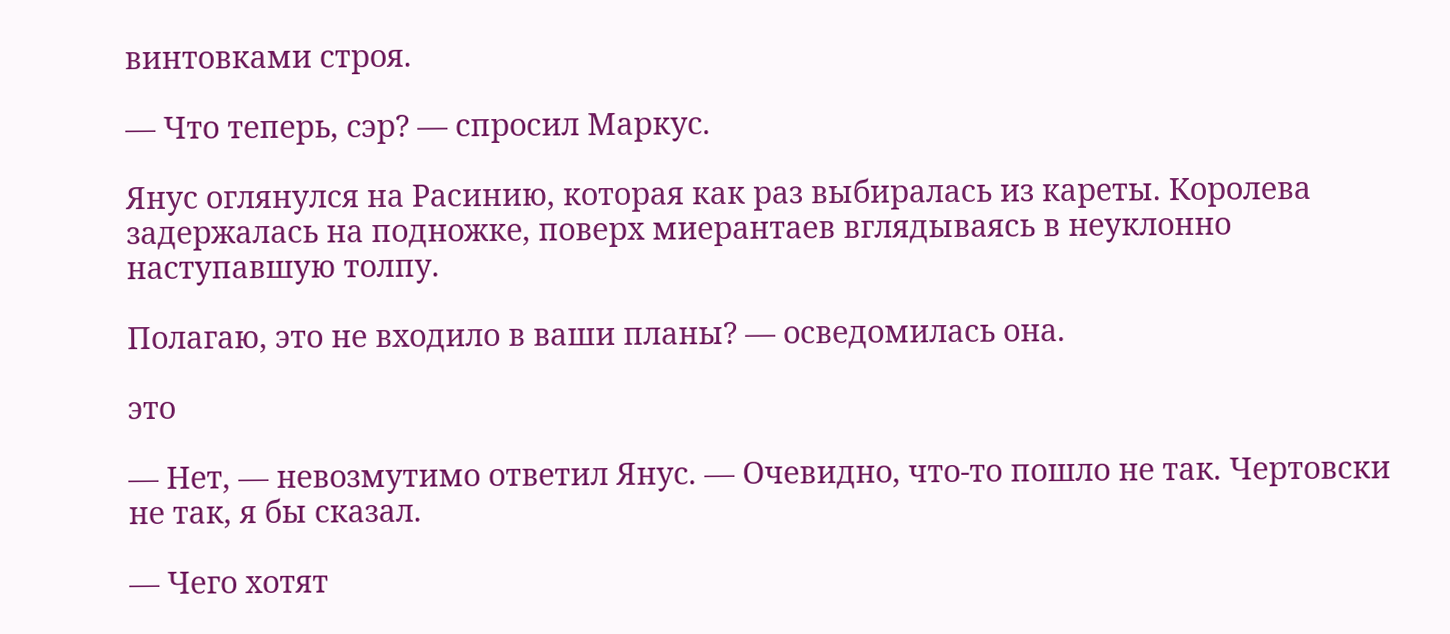винтовками строя.

— Что теперь, сэр? — спросил Маркус.

Янус оглянулся на Расинию, которая как раз выбиралась из кареты. Королева задержалась на подножке, поверх миерантаев вглядываясь в неуклонно наступавшую толпу.

Полагаю, это не входило в ваши планы? — осведомилась она.

это

— Нет, — невозмутимо ответил Янус. — Очевидно, что-то пошло не так. Чертовски не так, я бы сказал.

— Чего хотят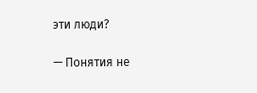эти люди?

— Понятия не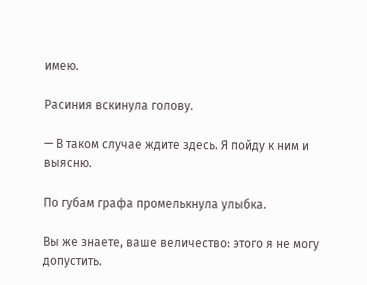имею.

Расиния вскинула голову.

— В таком случае ждите здесь. Я пойду к ним и выясню.

По губам графа промелькнула улыбка.

Вы же знаете, ваше величество: этого я не могу допустить.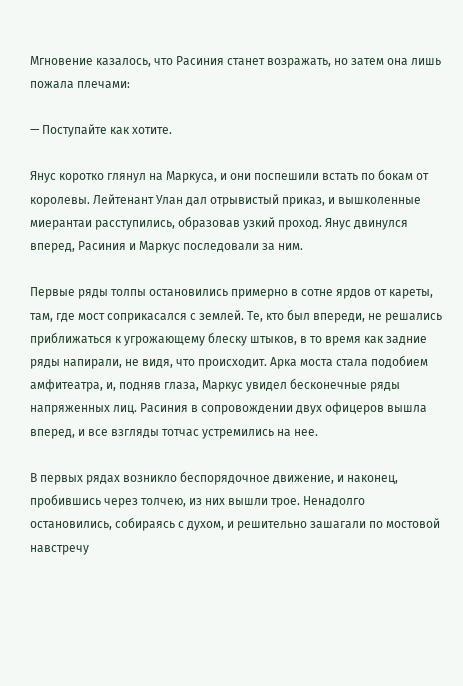Мгновение казалось, что Расиния станет возражать, но затем она лишь пожала плечами:

— Поступайте как хотите.

Янус коротко глянул на Маркуса, и они поспешили встать по бокам от королевы. Лейтенант Улан дал отрывистый приказ, и вышколенные миерантаи расступились, образовав узкий проход. Янус двинулся вперед, Расиния и Маркус последовали за ним.

Первые ряды толпы остановились примерно в сотне ярдов от кареты, там, где мост соприкасался с землей. Те, кто был впереди, не решались приближаться к угрожающему блеску штыков, в то время как задние ряды напирали, не видя, что происходит. Арка моста стала подобием амфитеатра, и, подняв глаза, Маркус увидел бесконечные ряды напряженных лиц. Расиния в сопровождении двух офицеров вышла вперед, и все взгляды тотчас устремились на нее.

В первых рядах возникло беспорядочное движение, и наконец, пробившись через толчею, из них вышли трое. Ненадолго остановились, собираясь с духом, и решительно зашагали по мостовой навстречу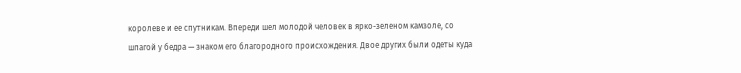королеве и ее спутникам. Впереди шел молодой человек в ярко-зеленом камзоле, со шпагой у бедра — знаком его благородного происхождения. Двое других были одеты куда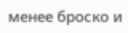менее броско и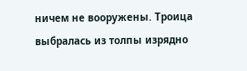ничем не вооружены. Троица выбралась из толпы изрядно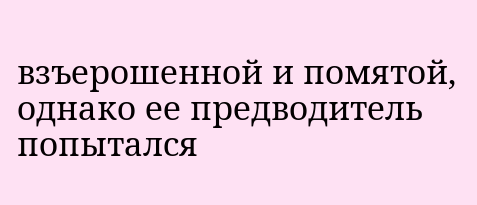взъерошенной и помятой, однако ее предводитель попытался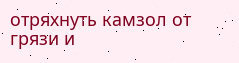отряхнуть камзол от грязи и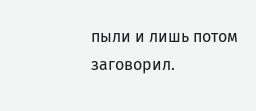пыли и лишь потом заговорил.